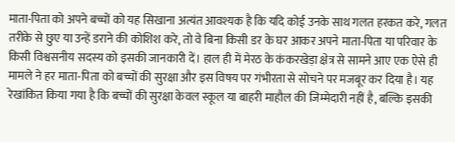माता-पिता को अपने बच्चों को यह सिखाना अत्यंत आवश्यक है कि यदि कोई उनके साथ गलत हरकत करे, गलत तरीके से छुए या उन्हें डराने की कोशिश करे, तो वे बिना किसी डर के घर आकर अपने माता-पिता या परिवार के किसी विश्वसनीय सदस्य को इसकी जानकारी दें। हाल ही में मेरठ के कंकरखेड़ा क्षेत्र से सामने आए एक ऐसे ही मामले ने हर माता-पिता को बच्चों की सुरक्षा और इस विषय पर गंभीरता से सोचने पर मजबूर कर दिया है। यह रेखांकित किया गया है कि बच्चों की सुरक्षा केवल स्कूल या बाहरी माहौल की जिम्मेदारी नहीं है, बल्कि इसकी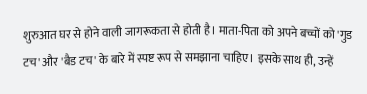शुरुआत घर से होने वाली जागरूकता से होती है। माता-पिता को अपने बच्चों को 'गुड टच' और 'बैड टच' के बारे में स्पष्ट रूप से समझाना चाहिए। इसके साथ ही, उन्हें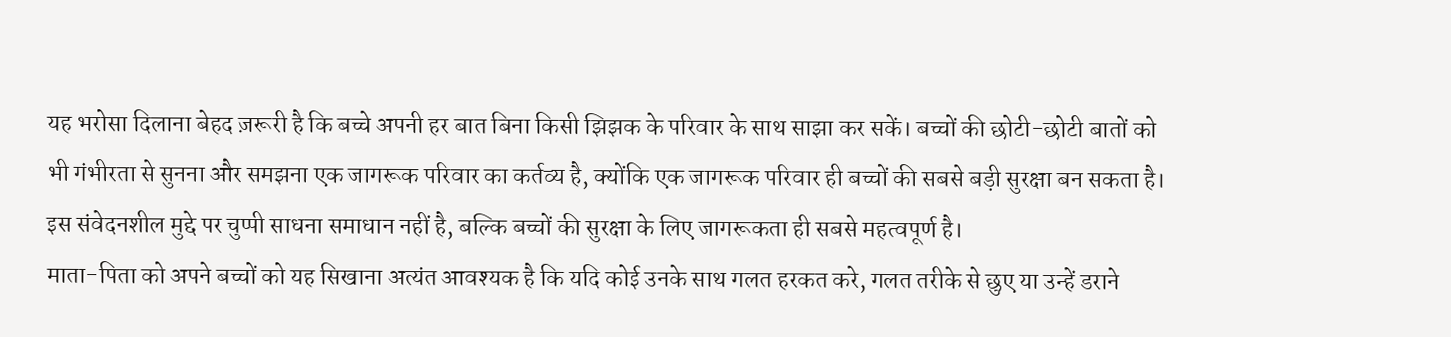यह भरोसा दिलाना बेहद ज़रूरी है कि बच्चे अपनी हर बात बिना किसी झिझक के परिवार के साथ साझा कर सकें। बच्चों की छोटी-छोटी बातों को भी गंभीरता से सुनना और समझना एक जागरूक परिवार का कर्तव्य है, क्योंकि एक जागरूक परिवार ही बच्चों की सबसे बड़ी सुरक्षा बन सकता है। इस संवेदनशील मुद्दे पर चुप्पी साधना समाधान नहीं है, बल्कि बच्चों की सुरक्षा के लिए जागरूकता ही सबसे महत्वपूर्ण है।
माता-पिता को अपने बच्चों को यह सिखाना अत्यंत आवश्यक है कि यदि कोई उनके साथ गलत हरकत करे, गलत तरीके से छुए या उन्हें डराने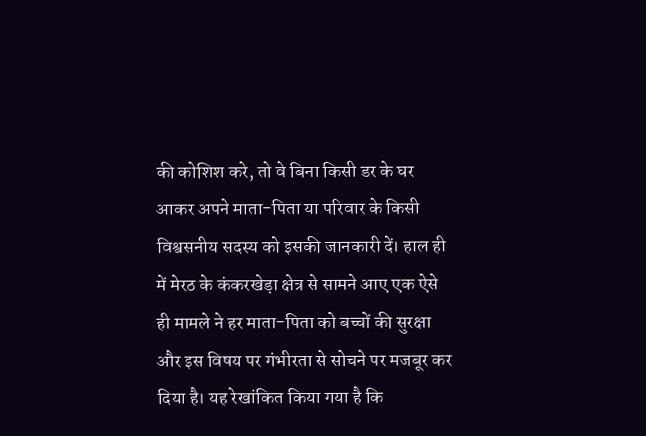की कोशिश करे, तो वे बिना किसी डर के घर आकर अपने माता-पिता या परिवार के किसी विश्वसनीय सदस्य को इसकी जानकारी दें। हाल ही में मेरठ के कंकरखेड़ा क्षेत्र से सामने आए एक ऐसे ही मामले ने हर माता-पिता को बच्चों की सुरक्षा और इस विषय पर गंभीरता से सोचने पर मजबूर कर दिया है। यह रेखांकित किया गया है कि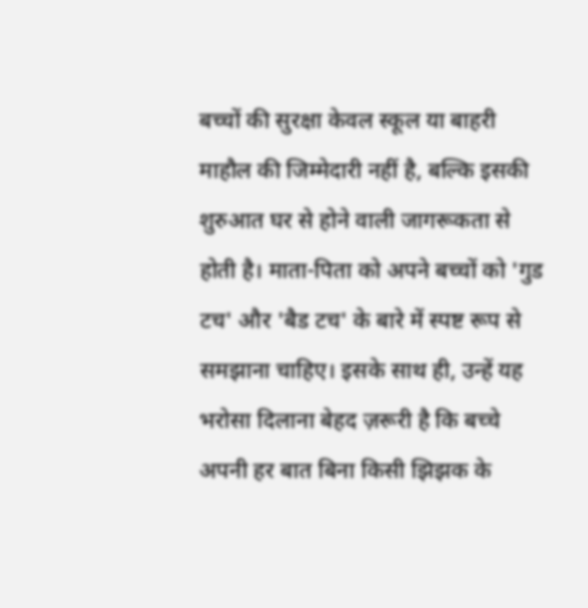बच्चों की सुरक्षा केवल स्कूल या बाहरी माहौल की जिम्मेदारी नहीं है, बल्कि इसकी शुरुआत घर से होने वाली जागरूकता से होती है। माता-पिता को अपने बच्चों को 'गुड टच' और 'बैड टच' के बारे में स्पष्ट रूप से समझाना चाहिए। इसके साथ ही, उन्हें यह भरोसा दिलाना बेहद ज़रूरी है कि बच्चे अपनी हर बात बिना किसी झिझक के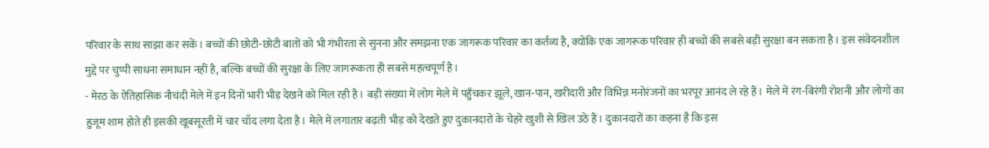परिवार के साथ साझा कर सकें। बच्चों की छोटी-छोटी बातों को भी गंभीरता से सुनना और समझना एक जागरूक परिवार का कर्तव्य है, क्योंकि एक जागरूक परिवार ही बच्चों की सबसे बड़ी सुरक्षा बन सकता है। इस संवेदनशील मुद्दे पर चुप्पी साधना समाधान नहीं है, बल्कि बच्चों की सुरक्षा के लिए जागरूकता ही सबसे महत्वपूर्ण है।
- मेरठ के ऐतिहासिक नौचंदी मेले में इन दिनों भारी भीड़ देखने को मिल रही है। बड़ी संख्या में लोग मेले में पहुँचकर झूले, खान-पान, खरीदारी और विभिन्न मनोरंजनों का भरपूर आनंद ले रहे हैं। मेले में रंग-बिरंगी रोशनी और लोगों का हुजूम शाम होते ही इसकी खूबसूरती में चार चाँद लगा देता है। मेले में लगातार बढ़ती भीड़ को देखते हुए दुकानदारों के चेहरे खुशी से खिल उठे हैं। दुकानदारों का कहना है कि इस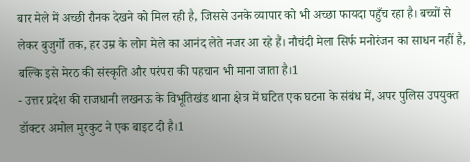बार मेले में अच्छी रौनक देखने को मिल रही है, जिससे उनके व्यापार को भी अच्छा फायदा पहुँच रहा है। बच्चों से लेकर बुजुर्गों तक, हर उम्र के लोग मेले का आनंद लेते नजर आ रहे हैं। नौचंदी मेला सिर्फ मनोरंजन का साधन नहीं है, बल्कि इसे मेरठ की संस्कृति और परंपरा की पहचान भी माना जाता है।1
- उत्तर प्रदेश की राजधानी लखनऊ के विभूतिखंड थाना क्षेत्र में घटित एक घटना के संबंध में, अपर पुलिस उपयुक्त डॉक्टर अमोल मुरकुट ने एक बाइट दी है।1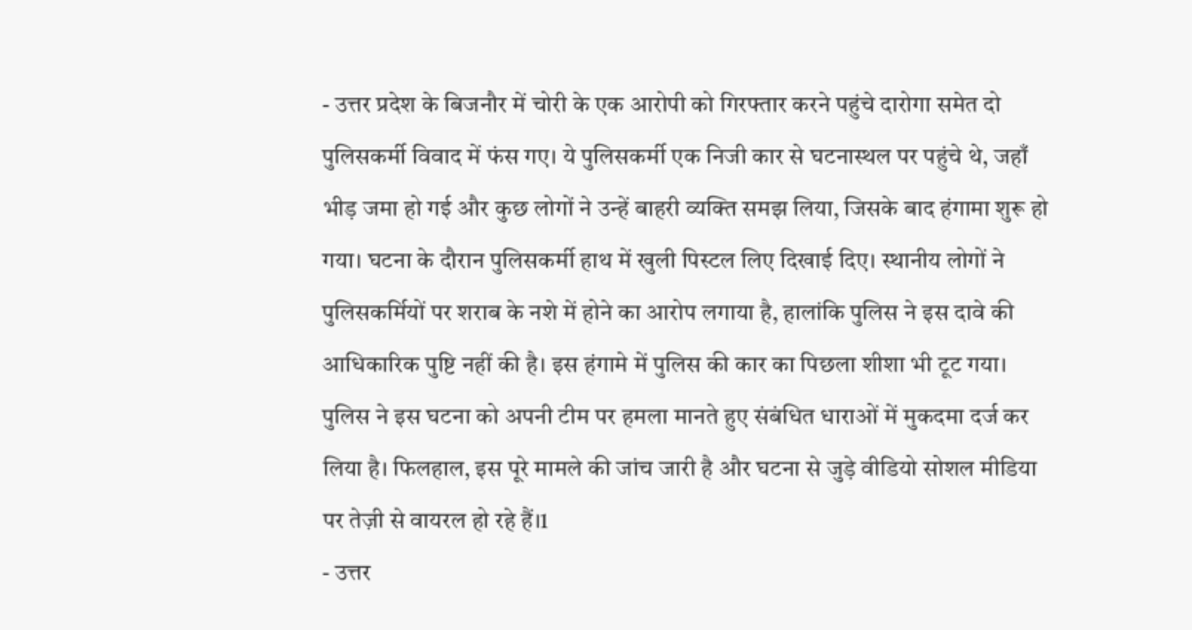- उत्तर प्रदेश के बिजनौर में चोरी के एक आरोपी को गिरफ्तार करने पहुंचे दारोगा समेत दो पुलिसकर्मी विवाद में फंस गए। ये पुलिसकर्मी एक निजी कार से घटनास्थल पर पहुंचे थे, जहाँ भीड़ जमा हो गई और कुछ लोगों ने उन्हें बाहरी व्यक्ति समझ लिया, जिसके बाद हंगामा शुरू हो गया। घटना के दौरान पुलिसकर्मी हाथ में खुली पिस्टल लिए दिखाई दिए। स्थानीय लोगों ने पुलिसकर्मियों पर शराब के नशे में होने का आरोप लगाया है, हालांकि पुलिस ने इस दावे की आधिकारिक पुष्टि नहीं की है। इस हंगामे में पुलिस की कार का पिछला शीशा भी टूट गया। पुलिस ने इस घटना को अपनी टीम पर हमला मानते हुए संबंधित धाराओं में मुकदमा दर्ज कर लिया है। फिलहाल, इस पूरे मामले की जांच जारी है और घटना से जुड़े वीडियो सोशल मीडिया पर तेज़ी से वायरल हो रहे हैं।1
- उत्तर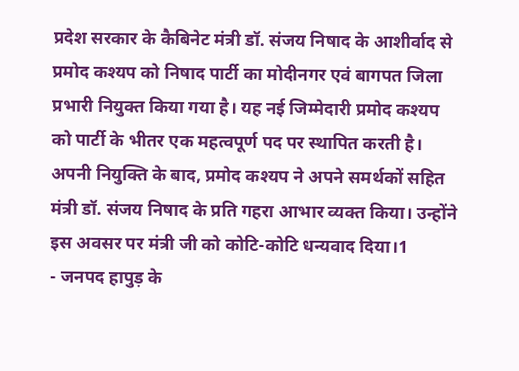प्रदेश सरकार के कैबिनेट मंत्री डॉ. संजय निषाद के आशीर्वाद से प्रमोद कश्यप को निषाद पार्टी का मोदीनगर एवं बागपत जिला प्रभारी नियुक्त किया गया है। यह नई जिम्मेदारी प्रमोद कश्यप को पार्टी के भीतर एक महत्वपूर्ण पद पर स्थापित करती है। अपनी नियुक्ति के बाद, प्रमोद कश्यप ने अपने समर्थकों सहित मंत्री डॉ. संजय निषाद के प्रति गहरा आभार व्यक्त किया। उन्होंने इस अवसर पर मंत्री जी को कोटि-कोटि धन्यवाद दिया।1
- जनपद हापुड़ के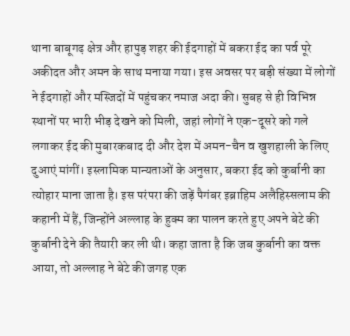थाना बाबूगढ़ क्षेत्र और हापुड़ शहर की ईदगाहों में बकरा ईद का पर्व पूरे अकीदत और अमन के साथ मनाया गया। इस अवसर पर बड़ी संख्या में लोगों ने ईदगाहों और मस्जिदों में पहुंचकर नमाज अदा की। सुबह से ही विभिन्न स्थानों पर भारी भीड़ देखने को मिली, जहां लोगों ने एक-दूसरे को गले लगाकर ईद की मुबारकबाद दी और देश में अमन-चैन व खुशहाली के लिए दुआएं मांगीं। इस्लामिक मान्यताओं के अनुसार, बकरा ईद को कुर्बानी का त्योहार माना जाता है। इस परंपरा की जड़ें पैगंबर इब्राहिम अलैहिस्सलाम की कहानी में हैं, जिन्होंने अल्लाह के हुक्म का पालन करते हुए अपने बेटे की कुर्बानी देने की तैयारी कर ली थी। कहा जाता है कि जब कुर्बानी का वक्त आया, तो अल्लाह ने बेटे की जगह एक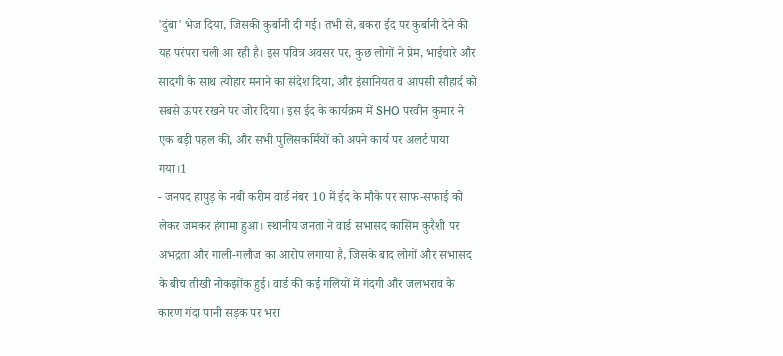'दुंबा' भेज दिया, जिसकी कुर्बानी दी गई। तभी से, बकरा ईद पर कुर्बानी देने की यह परंपरा चली आ रही है। इस पवित्र अवसर पर, कुछ लोगों ने प्रेम, भाईचारे और सादगी के साथ त्योहार मनाने का संदेश दिया, और इंसानियत व आपसी सौहार्द को सबसे ऊपर रखने पर जोर दिया। इस ईद के कार्यक्रम में SHO परवीन कुमार ने एक बड़ी पहल की, और सभी पुलिसकर्मियों को अपने कार्य पर अलर्ट पाया गया।1
- जनपद हापुड़ के नबी करीम वार्ड नंबर 10 में ईद के मौके पर साफ-सफाई को लेकर जमकर हंगामा हुआ। स्थानीय जनता ने वार्ड सभासद कासिम कुरैशी पर अभद्रता और गाली-गलौज का आरोप लगाया है, जिसके बाद लोगों और सभासद के बीच तीखी नोकझोंक हुई। वार्ड की कई गलियों में गंदगी और जलभराव के कारण गंदा पानी सड़क पर भरा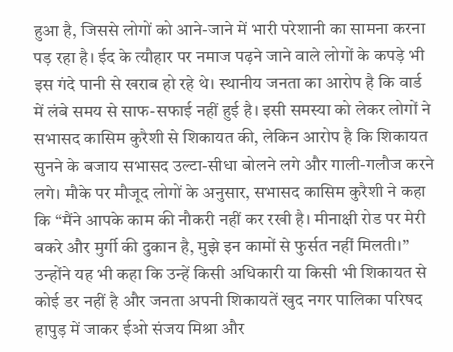हुआ है, जिससे लोगों को आने-जाने में भारी परेशानी का सामना करना पड़ रहा है। ईद के त्यौहार पर नमाज पढ़ने जाने वाले लोगों के कपड़े भी इस गंदे पानी से खराब हो रहे थे। स्थानीय जनता का आरोप है कि वार्ड में लंबे समय से साफ-सफाई नहीं हुई है। इसी समस्या को लेकर लोगों ने सभासद कासिम कुरैशी से शिकायत की, लेकिन आरोप है कि शिकायत सुनने के बजाय सभासद उल्टा-सीधा बोलने लगे और गाली-गलौज करने लगे। मौके पर मौजूद लोगों के अनुसार, सभासद कासिम कुरैशी ने कहा कि “मैंने आपके काम की नौकरी नहीं कर रखी है। मीनाक्षी रोड पर मेरी बकरे और मुर्गी की दुकान है, मुझे इन कामों से फुर्सत नहीं मिलती।” उन्होंने यह भी कहा कि उन्हें किसी अधिकारी या किसी भी शिकायत से कोई डर नहीं है और जनता अपनी शिकायतें खुद नगर पालिका परिषद हापुड़ में जाकर ईओ संजय मिश्रा और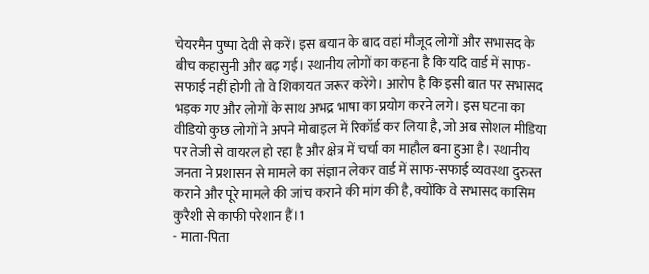चेयरमैन पुष्पा देवी से करें। इस बयान के बाद वहां मौजूद लोगों और सभासद के बीच कहासुनी और बढ़ गई। स्थानीय लोगों का कहना है कि यदि वार्ड में साफ-सफाई नहीं होगी तो वे शिकायत जरूर करेंगे। आरोप है कि इसी बात पर सभासद भड़क गए और लोगों के साथ अभद्र भाषा का प्रयोग करने लगे। इस घटना का वीडियो कुछ लोगों ने अपने मोबाइल में रिकॉर्ड कर लिया है, जो अब सोशल मीडिया पर तेजी से वायरल हो रहा है और क्षेत्र में चर्चा का माहौल बना हुआ है। स्थानीय जनता ने प्रशासन से मामले का संज्ञान लेकर वार्ड में साफ-सफाई व्यवस्था दुरुस्त कराने और पूरे मामले की जांच कराने की मांग की है, क्योंकि वे सभासद कासिम कुरैशी से काफी परेशान हैं।1
- माता-पिता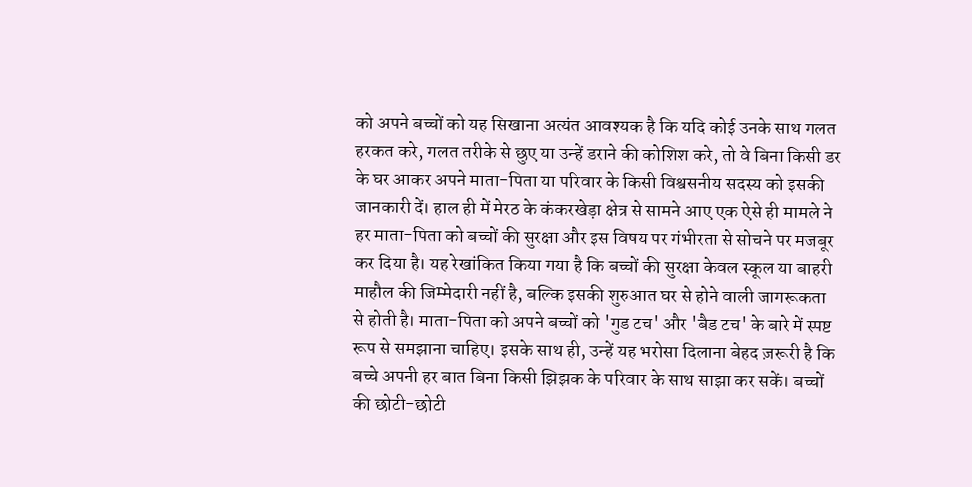को अपने बच्चों को यह सिखाना अत्यंत आवश्यक है कि यदि कोई उनके साथ गलत हरकत करे, गलत तरीके से छुए या उन्हें डराने की कोशिश करे, तो वे बिना किसी डर के घर आकर अपने माता-पिता या परिवार के किसी विश्वसनीय सदस्य को इसकी जानकारी दें। हाल ही में मेरठ के कंकरखेड़ा क्षेत्र से सामने आए एक ऐसे ही मामले ने हर माता-पिता को बच्चों की सुरक्षा और इस विषय पर गंभीरता से सोचने पर मजबूर कर दिया है। यह रेखांकित किया गया है कि बच्चों की सुरक्षा केवल स्कूल या बाहरी माहौल की जिम्मेदारी नहीं है, बल्कि इसकी शुरुआत घर से होने वाली जागरूकता से होती है। माता-पिता को अपने बच्चों को 'गुड टच' और 'बैड टच' के बारे में स्पष्ट रूप से समझाना चाहिए। इसके साथ ही, उन्हें यह भरोसा दिलाना बेहद ज़रूरी है कि बच्चे अपनी हर बात बिना किसी झिझक के परिवार के साथ साझा कर सकें। बच्चों की छोटी-छोटी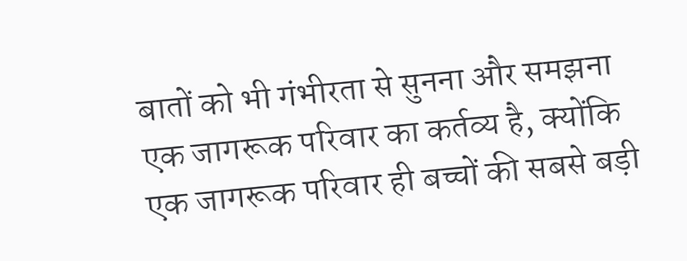बातों को भी गंभीरता से सुनना और समझना एक जागरूक परिवार का कर्तव्य है, क्योंकि एक जागरूक परिवार ही बच्चों की सबसे बड़ी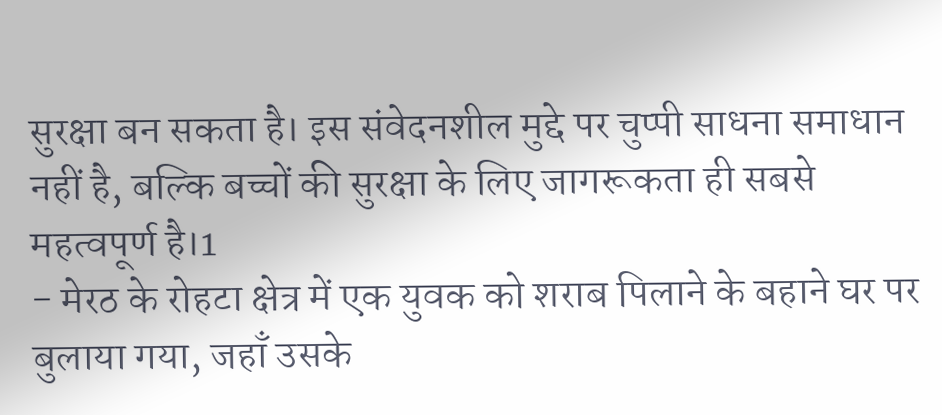सुरक्षा बन सकता है। इस संवेदनशील मुद्दे पर चुप्पी साधना समाधान नहीं है, बल्कि बच्चों की सुरक्षा के लिए जागरूकता ही सबसे महत्वपूर्ण है।1
- मेरठ के रोहटा क्षेत्र में एक युवक को शराब पिलाने के बहाने घर पर बुलाया गया, जहाँ उसके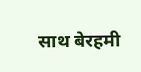साथ बेरहमी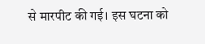से मारपीट की गई। इस घटना को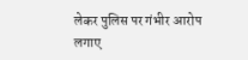लेकर पुलिस पर गंभीर आरोप लगाए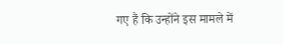गए हैं कि उन्होंने इस मामले में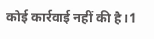कोई कार्रवाई नहीं की है।1